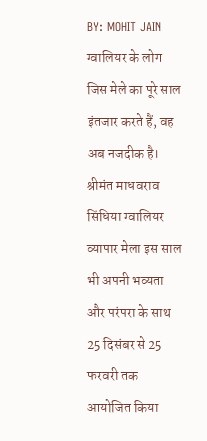BY: MOHIT JAIN
ग्वालियर के लोग जिस मेले का पूरे साल इंतजार करते हैं, वह अब नजदीक है। श्रीमंत माधवराव सिंधिया ग्वालियर व्यापार मेला इस साल भी अपनी भव्यता और परंपरा के साथ 25 दिसंबर से 25 फरवरी तक आयोजित किया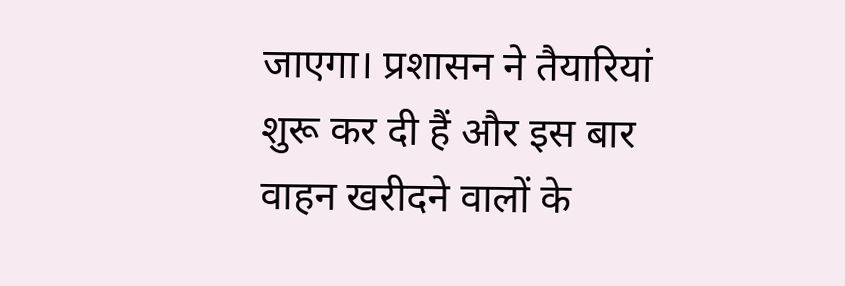जाएगा। प्रशासन ने तैयारियां शुरू कर दी हैं और इस बार वाहन खरीदने वालों के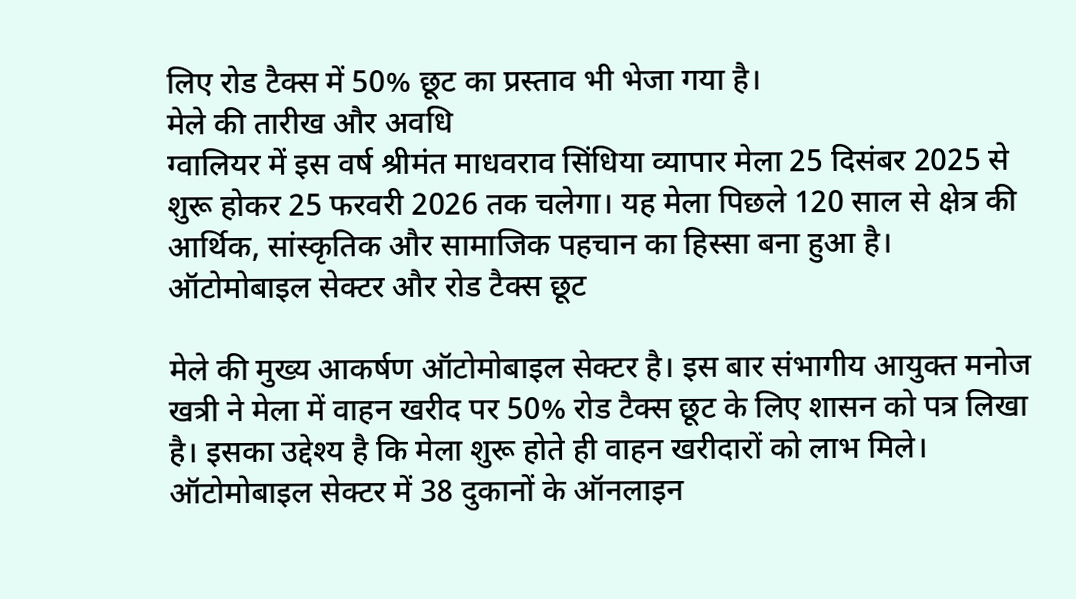लिए रोड टैक्स में 50% छूट का प्रस्ताव भी भेजा गया है।
मेले की तारीख और अवधि
ग्वालियर में इस वर्ष श्रीमंत माधवराव सिंधिया व्यापार मेला 25 दिसंबर 2025 से शुरू होकर 25 फरवरी 2026 तक चलेगा। यह मेला पिछले 120 साल से क्षेत्र की आर्थिक, सांस्कृतिक और सामाजिक पहचान का हिस्सा बना हुआ है।
ऑटोमोबाइल सेक्टर और रोड टैक्स छूट

मेले की मुख्य आकर्षण ऑटोमोबाइल सेक्टर है। इस बार संभागीय आयुक्त मनोज खत्री ने मेला में वाहन खरीद पर 50% रोड टैक्स छूट के लिए शासन को पत्र लिखा है। इसका उद्देश्य है कि मेला शुरू होते ही वाहन खरीदारों को लाभ मिले।
ऑटोमोबाइल सेक्टर में 38 दुकानों के ऑनलाइन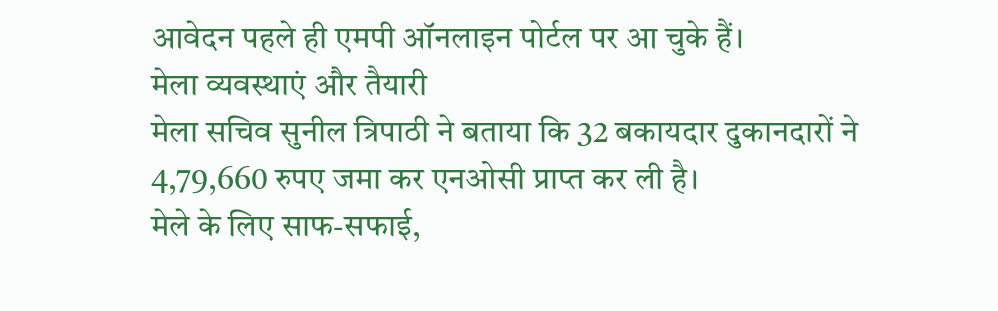आवेदन पहले ही एमपी ऑनलाइन पोर्टल पर आ चुके हैं।
मेला व्यवस्थाएं और तैयारी
मेला सचिव सुनील त्रिपाठी ने बताया कि 32 बकायदार दुकानदारों ने 4,79,660 रुपए जमा कर एनओसी प्राप्त कर ली है।
मेले के लिए साफ-सफाई,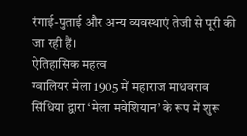रंगाई-पुताई और अन्य व्यवस्थाएं तेजी से पूरी की जा रही हैं।
ऐतिहासिक महत्व
ग्वालियर मेला 1905 में महाराज माधवराव सिंधिया द्वारा ‘मेला मवेशियान’ के रूप में शुरू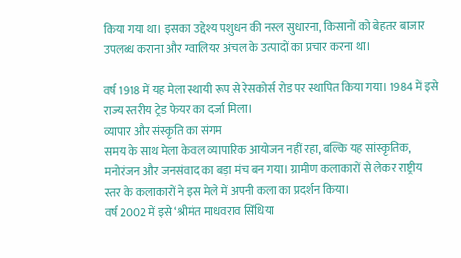किया गया था। इसका उद्देश्य पशुधन की नस्ल सुधारना, किसानों को बेहतर बाजार उपलब्ध कराना और ग्वालियर अंचल के उत्पादों का प्रचार करना था।

वर्ष 1918 में यह मेला स्थायी रूप से रेसकोर्स रोड पर स्थापित किया गया। 1984 में इसे राज्य स्तरीय ट्रेड फेयर का दर्जा मिला।
व्यापार और संस्कृति का संगम
समय के साथ मेला केवल व्यापारिक आयोजन नहीं रहा, बल्कि यह सांस्कृतिक, मनोरंजन और जनसंवाद का बड़ा मंच बन गया। ग्रामीण कलाकारों से लेकर राष्ट्रीय स्तर के कलाकारों ने इस मेले में अपनी कला का प्रदर्शन किया।
वर्ष 2002 में इसे ‘श्रीमंत माधवराव सिंधिया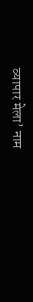व्यापार मेला’ नाम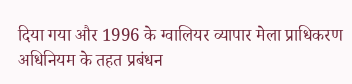दिया गया और 1996 के ग्वालियर व्यापार मेला प्राधिकरण अधिनियम के तहत प्रबंधन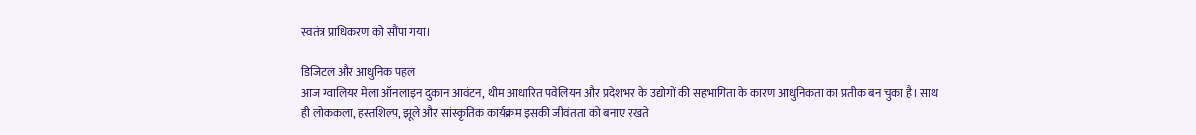स्वतंत्र प्राधिकरण को सौंपा गया।

डिजिटल और आधुनिक पहल
आज ग्वालियर मेला ऑनलाइन दुकान आवंटन, थीम आधारित पवेलियन और प्रदेशभर के उद्योगों की सहभागिता के कारण आधुनिकता का प्रतीक बन चुका है। साथ ही लोककला, हस्तशिल्प, झूले और सांस्कृतिक कार्यक्रम इसकी जीवंतता को बनाए रखते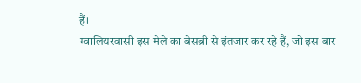हैं।
ग्वालियरवासी इस मेले का बेसब्री से इंतजार कर रहे हैं, जो इस बार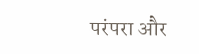परंपरा और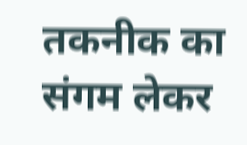तकनीक का संगम लेकर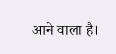आने वाला है।